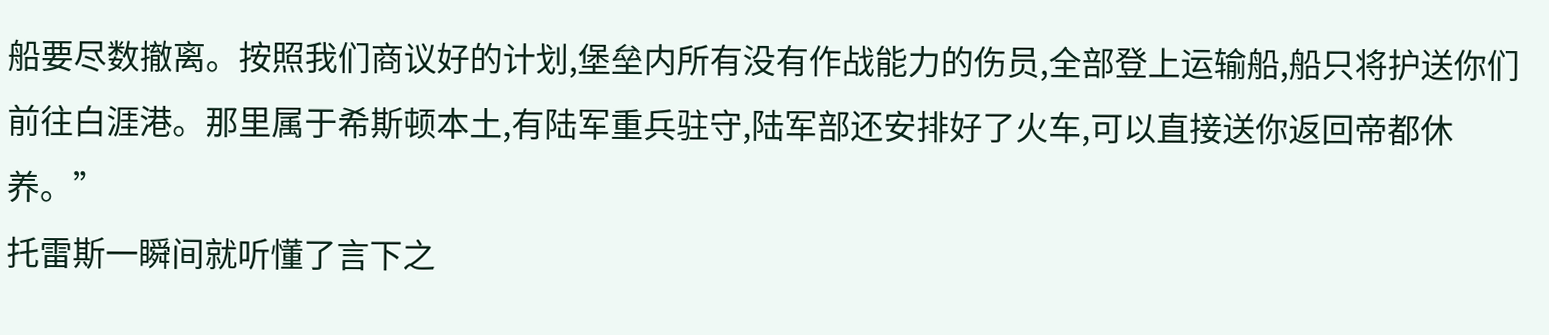船要尽数撤离。按照我们商议好的计划,堡垒内所有没有作战能力的伤员,全部登上运输船,船只将护送你们前往白涯港。那里属于希斯顿本土,有陆军重兵驻守,陆军部还安排好了火车,可以直接送你返回帝都休养。”
托雷斯一瞬间就听懂了言下之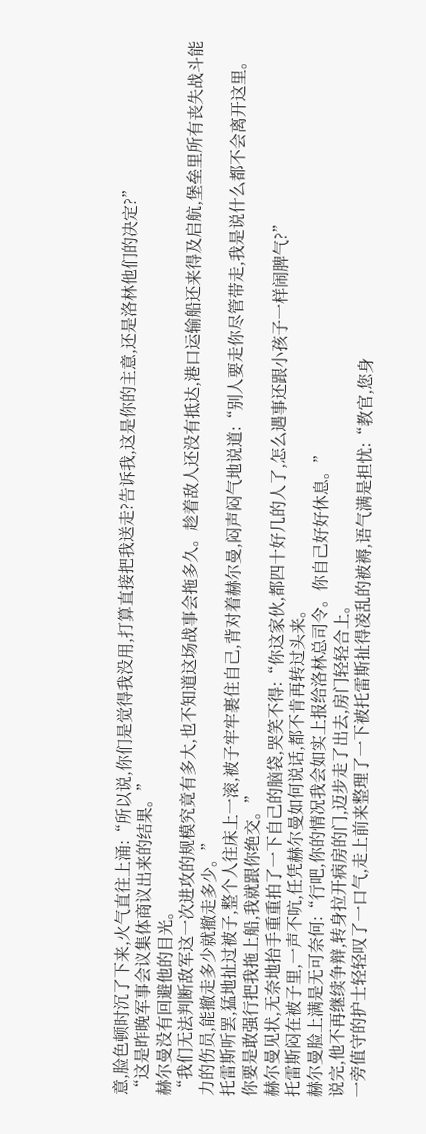意,脸色顿时沉了下来,火气直往上涌:“所以说,你们是觉得我没用,打算直接把我送走?告诉我,这是你的主意,还是洛林他们的决定?”
“这是昨晚军事会议集体商议出来的结果。”
赫尔曼没有回避他的目光。
“我们无法判断敌军这一次进攻的规模究竟有多大,也不知道这场战事会拖多久。趁着敌人还没有抵达,港口运输船还来得及启航,堡垒里所有丧失战斗能力的伤员,能撤走多少就撤走多少。”
托雷斯听罢,猛地扯过被子,整个人往床上一滚,被子牢牢裹住自己,背对着赫尔曼,闷声闷气地说道:“别人要走你尽管带走,我是说什么都不会离开这里。你要是敢强行把我拖上船,我就跟你绝交。”
赫尔曼见状,无奈地抬手重重拍了一下自己的脑袋,哭笑不得:“你这家伙,都四十好几的人了,怎么遇事还跟小孩子一样闹脾气?”
托雷斯闷在被子里,一声不吭,任凭赫尔曼如何说话,都不肯再转过头来。
赫尔曼脸上满是无可奈何:“行吧,你的情况我会如实上报给洛林总司令。你自己好好休息。”
说完,他不再继续争辩,转身拉开病房的门,迈步走了出去,房门轻轻合上。
一旁值守的护士轻轻叹了一口气,走上前来整理了一下被托雷斯扯得凌乱的被褥,语气满是担忧:“教官,您身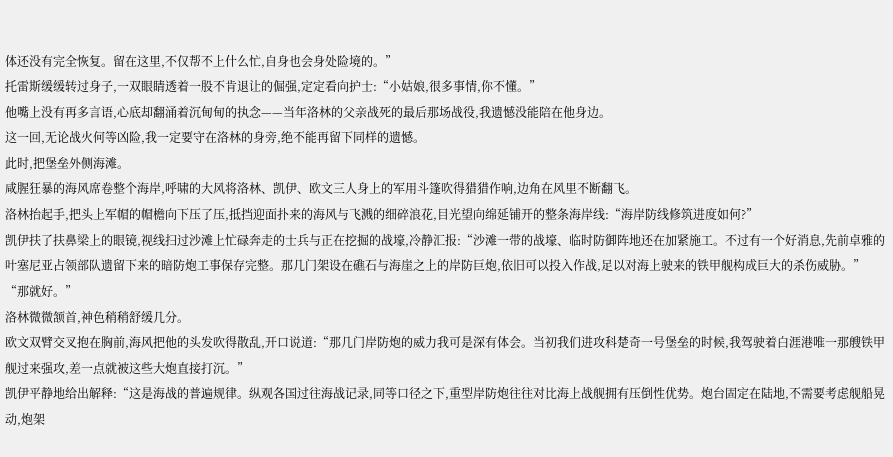体还没有完全恢复。留在这里,不仅帮不上什么忙,自身也会身处险境的。”
托雷斯缓缓转过身子,一双眼睛透着一股不肯退让的倔强,定定看向护士:“小姑娘,很多事情,你不懂。”
他嘴上没有再多言语,心底却翻涌着沉甸甸的执念——当年洛林的父亲战死的最后那场战役,我遗憾没能陪在他身边。
这一回,无论战火何等凶险,我一定要守在洛林的身旁,绝不能再留下同样的遗憾。
此时,把堡垒外侧海滩。
咸腥狂暴的海风席卷整个海岸,呼啸的大风将洛林、凯伊、欧文三人身上的军用斗篷吹得猎猎作响,边角在风里不断翻飞。
洛林抬起手,把头上军帽的帽檐向下压了压,抵挡迎面扑来的海风与飞溅的细碎浪花,目光望向绵延铺开的整条海岸线:“海岸防线修筑进度如何?”
凯伊扶了扶鼻梁上的眼镜,视线扫过沙滩上忙碌奔走的士兵与正在挖掘的战壕,冷静汇报:“沙滩一带的战壕、临时防御阵地还在加紧施工。不过有一个好消息,先前卓雅的叶塞尼亚占领部队遗留下来的暗防炮工事保存完整。那几门架设在礁石与海崖之上的岸防巨炮,依旧可以投入作战,足以对海上驶来的铁甲舰构成巨大的杀伤威胁。”
“那就好。”
洛林微微颔首,神色稍稍舒缓几分。
欧文双臂交叉抱在胸前,海风把他的头发吹得散乱,开口说道:“那几门岸防炮的威力我可是深有体会。当初我们进攻科楚奇一号堡垒的时候,我驾驶着白涯港唯一那艘铁甲舰过来强攻,差一点就被这些大炮直接打沉。”
凯伊平静地给出解释:“这是海战的普遍规律。纵观各国过往海战记录,同等口径之下,重型岸防炮往往对比海上战舰拥有压倒性优势。炮台固定在陆地,不需要考虑舰船晃动,炮架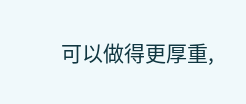可以做得更厚重,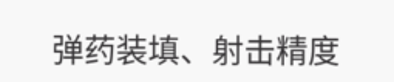弹药装填、射击精度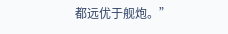都远优于舰炮。”